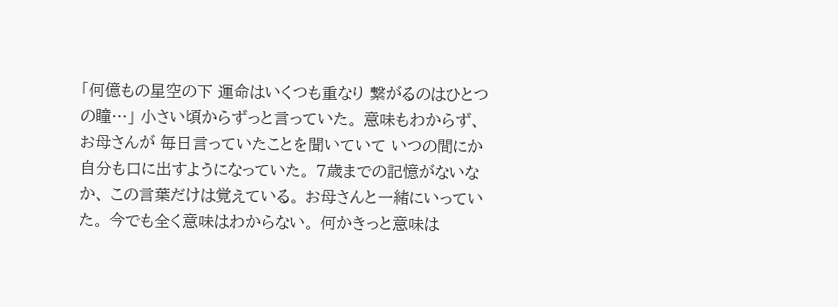「何億もの星空の下 運命はいくつも重なり 繋がるのはひとつの瞳…」 小さい頃からずっと言っていた。 意味もわからず、お母さんが 毎日言っていたことを聞いていて いつの間にか自分も口に出すようになっていた。 7歳までの記憶がないなか、 この言葉だけは覚えている。 お母さんと一緒にいっていた。 今でも全く意味はわからない。 何かきっと意味は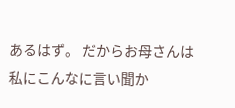あるはず。 だからお母さんは 私にこんなに言い聞か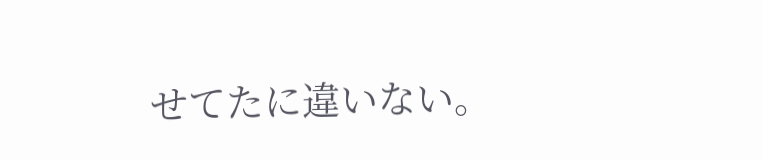せてたに違いない。